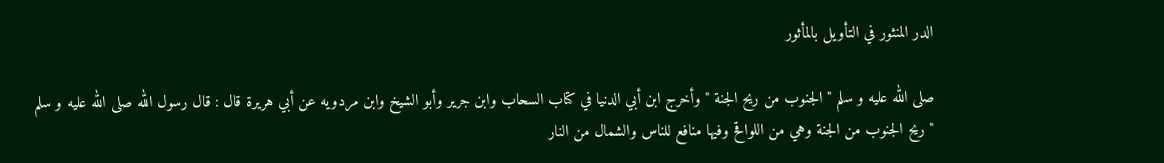الدر المنثور في التأويل بالمأثور

صلى الله عليه و سلم " الجنوب من ريح الجنة " وأخرج ابن أبي الدنيا في كتاب السحاب وابن جرير وأبو الشيخ وابن مردويه عن أبي هريرة قال : قال رسول الله صلى الله عليه و سلم " ريح الجنوب من الجنة وهي من اللواقح وفيها منافع للناس والشمال من النار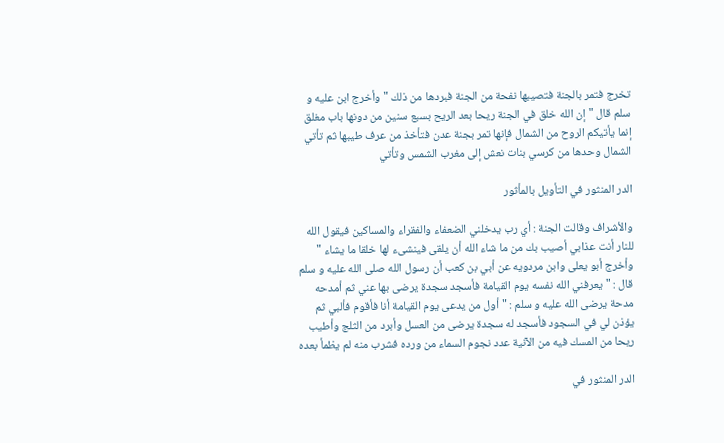تخرج فتمر بالجنة فتصيبها نفحة من الجنة فبردها من ذلك " وأخرج ابن عليه و سلم قال " إن الله خلق في الجنة ريحا بعد الريح بسبع سنين من دونها باب مغلق إنما يأتيكم الروح من الشمال فإنها تمر بجنة عدن فتأخذ من عرف طيبها ثم تأتي الشمال وحدها من كرسي بنات نعش إلى مغرب الشمس وتأتي

الدر المنثور في التأويل بالمأثور

والأشراف وقالت الجنة : أي رب يدخلني الضعفاء والفقراء والمساكين فيقول الله للنار أنت عذابي أصيب بك من ما شاء الله أن يلقى فينشىء لها خلقا ما يشاء " وأخرج أبو يعلى وابن مردويه عن أبي بن كعب أن رسول الله صلى الله عليه و سلم قال : " يعرفني الله نفسه يوم القيامة فأسجد سجدة يرضى بها عني ثم أمدحه مدحة يرضى الله عليه و سلم : " أول من يدعى يوم القيامة أنا فأقوم فألبي ثم يؤذن لي في السجود فأسجد له سجدة يرضى من العسل وأبرد من الثلج وأطيب ريحا من المسك فيه من الآنية عدد نجوم السماء من ورده فشرب منه لم يظمأ بعده

الدر المنثور في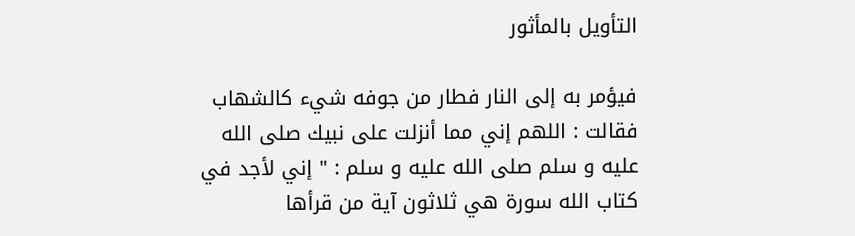التأويل بالمأثور

فيؤمر به إلى النار فطار من جوفه شيء كالشهاب فقالت : اللهم إني مما أنزلت على نبيك صلى الله عليه و سلم صلى الله عليه و سلم : " إني لأجد في كتاب الله سورة هي ثلاثون آية من قرأها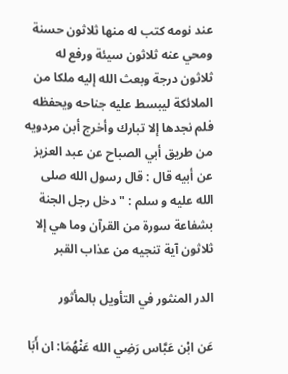عند نومه كتب له منها ثلاثون حسنة ومحي عنه ثلاثون سيئة ورفع له ثلاثون درجة وبعث الله إليه ملكا من الملائكة ليبسط عليه جناحه ويحفظه فلم نجدها إلا تبارك وأخرج أبن مردويه من طريق أبي الصباح عن عبد العزيز عن أبيه قال : قال رسول الله صلى الله عليه و سلم : " دخل رجل الجنة بشفاعة سورة من القرآن وما هي إلا ثلاثون آية تنجيه من عذاب القبر

الدر المنثور في التأويل بالمأثور

عَن ابْن عَبَّاس رَضِي الله عَنْهُمَا: ان أَبَا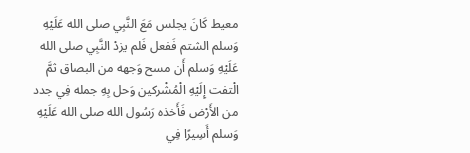معيط كَانَ يجلس مَعَ النَّبِي صلى الله عَلَيْهِ وَسلم الشتم فَفعل فَلم يزدْ النَّبِي صلى الله عَلَيْهِ وَسلم أَن مسح وَجهه من البصاق ثمَّ الْتفت إِلَيْهِ الْمُشْركين وَحل بِهِ جمله فِي جدد من الأَرْض فَأَخذه رَسُول الله صلى الله عَلَيْهِ وَسلم أَسِيرًا فِي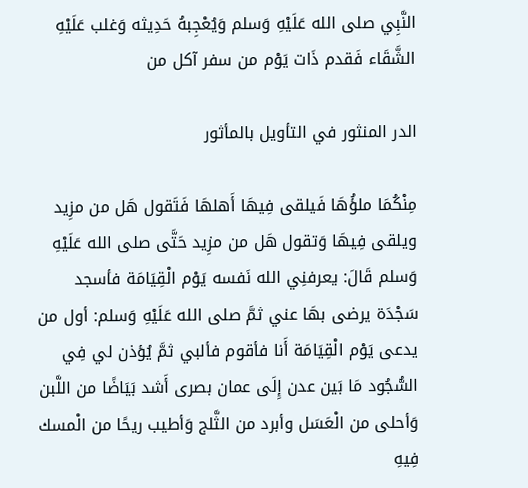النَّبِي صلى الله عَلَيْهِ وَسلم وَيُعْجِبهُ حَدِيثه وَغلب عَلَيْهِ الشَّقَاء فَقدم ذَات يَوْم من سفر آكل من

الدر المنثور في التأويل بالمأثور

مِنْكُمَا ملؤُهَا فَيلقى فِيهَا أَهلهَا فَتَقول هَل من مزِيد ويلقى فِيهَا وَتقول هَل من مزِيد حَتَّى صلى الله عَلَيْهِ وَسلم قَالَ: يعرفنِي الله نَفسه يَوْم الْقِيَامَة فأسجد سَجْدَة يرضى بهَا عني ثمَّ صلى الله عَلَيْهِ وَسلم: أول من يدعى يَوْم الْقِيَامَة أَنا فأقوم فألبي ثمَّ يُؤذن لي فِي السُّجُود مَا بَين عدن إِلَى عمان بصرى أَشد بَيَاضًا من اللَّبن وَأحلى من الْعَسَل وأبرد من الثَّلج وَأطيب ريحًا من الْمسك فِيهِ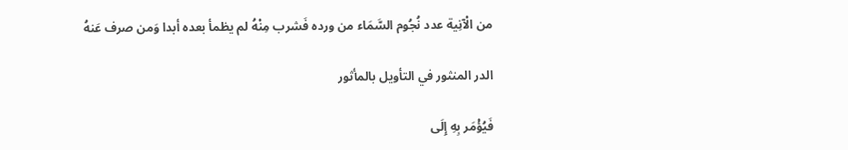من الْآنِية عدد نُجُوم السَّمَاء من ورده فَشرب مِنْهُ لم يظمأ بعده أبدا وَمن صرف عَنهُ

الدر المنثور في التأويل بالمأثور

فَيُؤْمَر بِهِ إِلَى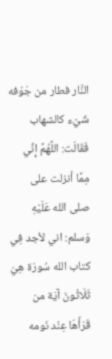النَّار فطار من جَوْفه شَيْء كالشهاب فَقَالَت: اللَّهُمَّ إِنِّي مِمَّا أنزلت على صلى الله عَلَيْهِ وَسلم: اني لأجد فِي كتاب الله سُورَة هِيَ ثَلَاثُونَ آيَة من قَرَأَهَا عِنْد نَومه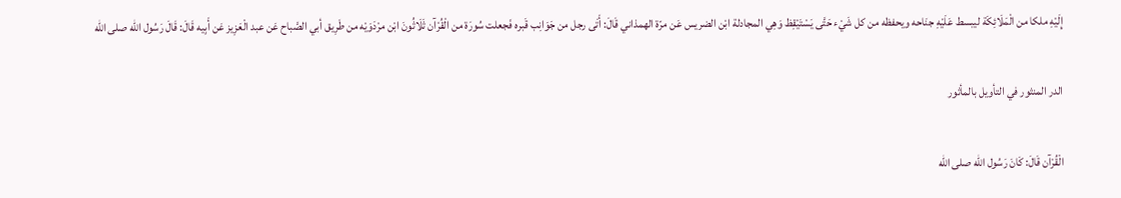إِلَيْهِ ملكا من الْمَلَائِكَة ليبسط عَلَيْهِ جنَاحه ويحفظه من كل شَيْء حَتَّى يَسْتَيْقِظ وَهِي المجادلة ابْن الضريس عَن مرّة الهمذاني قَالَ: أَتَى رجل من جَوَانِب قَبره فَجعلت سُورَة من الْقُرْآن ثَلَاثُونَ ابْن مرْدَوَيْه من طَرِيق أبي الصَّباح عَن عبد الْعَزِيز عَن أَبِيه قَالَ: قَالَ رَسُول الله صلى الله

الدر المنثور في التأويل بالمأثور

الْقُرْآن قَالَ: كَانَ رَسُول الله صلى الله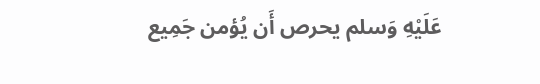عَلَيْهِ وَسلم يحرص أَن يُؤمن جَمِيع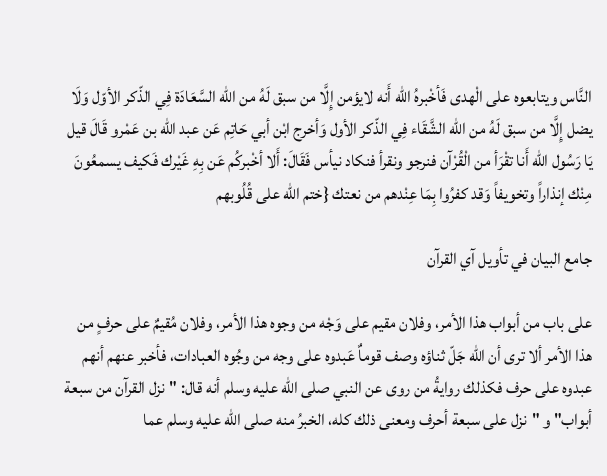النَّاس ويتابعوه على الْهدى فَأخْبرهُ الله أَنه لايؤمن إِلَّا من سبق لَهُ من الله السَّعَادَة فِي الذّكر الأوّل وَلَا يضل إِلَّا من سبق لَهُ من الله الشَّقَاء فِي الذّكر الأول وَأخرج ابْن أبي حَاتِم عَن عبد الله بن عَمْرو قَالَ قيل يَا رَسُول الله أَنا تقْرَأ من الْقُرْآن فنرجو ونقرأ فنكاد نيأس فَقَالَ: أَلا أخْبركُم عَن بِهِ غَيْرك فَكيف يسمعُونَ مِنْك إنذاراً وتخويفاً وَقد كفرُوا بِمَا عِنْدهم من نعتك {ختم الله على قُلُوبهم

جامع البيان في تأويل آي القرآن

على باب من أبواب هذا الأمر، وفلان مقيم على وَجْه من وجوه هذا الأمر، وفلان مُقيمٌ على حرفٍ من هذا الأمر ألا ترى أن الله جَلّ ثناؤه وصف قوماٌ عَبدوه على وجه من وجُوه العبادات، فأخبر عنهم أنهم عبدوه على حرف فكذلك روايةُ من روى عن النبي صلى الله عليه وسلم أنه قال: "نزل القرآن من سبعة أبواب" و "نزل على سبعة أحرف ومعنى ذلك كله، الخبرُ منه صلى الله عليه وسلم عما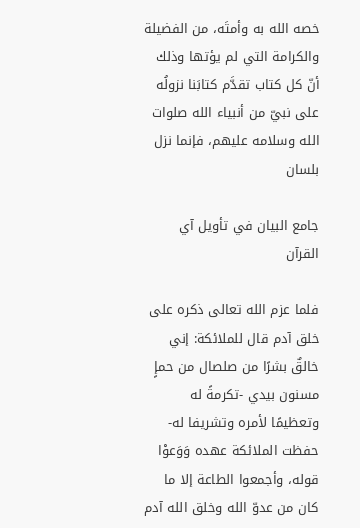خصه الله به وأمتَه، من الفضيلة والكرامة التي لم يؤتها وذلك أنّ كل كتاب تقدَّم كتابَنا نزولُه على نبيّ من أنبياء الله صلوات الله وسلامه عليهم، فإنما نزل بلسان

جامع البيان في تأويل آي القرآن

فلما عزم الله تعالى ذكره على خلق آدم قال للملائكة: إني خالقٌ بشرًا من صلصال من حمإٍ مسنون بيدي -تكرمةً له وتعظيمًا لأمره وتشريفا له- حفظت الملائكة عهده وَوَعوْا قوله، وأجمعوا الطاعة إلا ما كان من عدوّ الله وخلق الله آدم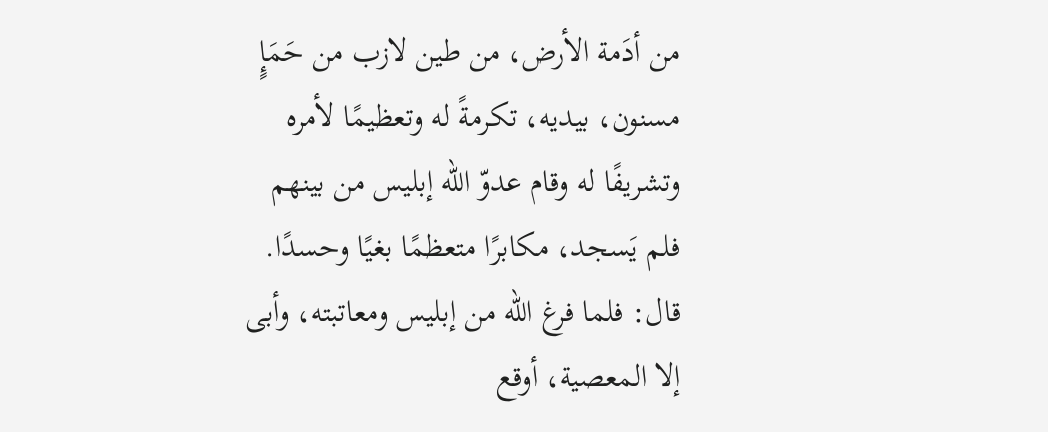من أدَمة الأرض، من طين لازب من حَمَإٍ مسنون، بيديه، تكرمةً له وتعظيمًا لأمره وتشريفًا له وقام عدوّ الله إبليس من بينهم فلم يَسجد، مكابرًا متعظمًا بغيًا وحسدًا. قال: فلما فرغ الله من إبليس ومعاتبته، وأبى إلا المعصية، أوقع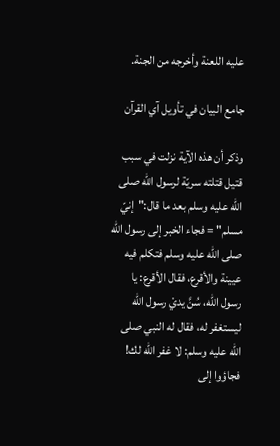عليه اللعنة وأخرجه من الجنة.

جامع البيان في تأويل آي القرآن

وذكر أن هذه الآية نزلت في سبب قتيل قتلته سريّة لرسول الله صلى الله عليه وسلم بعد ما قال:"إنيّ مسلم" = فجاء الخبر إلى رسول الله صلى الله عليه وسلم فتكلم فيه عيينة والأقرع، فقال الأقرع: يا رسول الله، سُنَّ يديْ رسول الله ليستغفر له، فقال له النبي صلى الله عليه وسلم: لا غفر الله لك! فجاؤوا إلى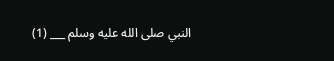النبي صلى الله عليه وسلم ___ (1)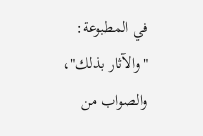في المطبوعة: "والآثار بذلك"، والصواب من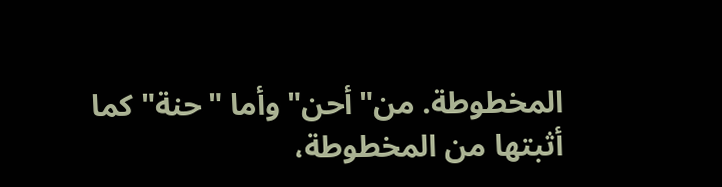المخطوطة. من"أحن" وأما "حنة" كما أثبتها من المخطوطة،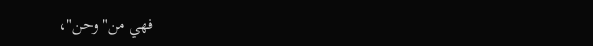فهي من"وحن"،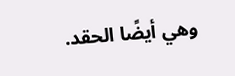وهي أيضًا الحقد.